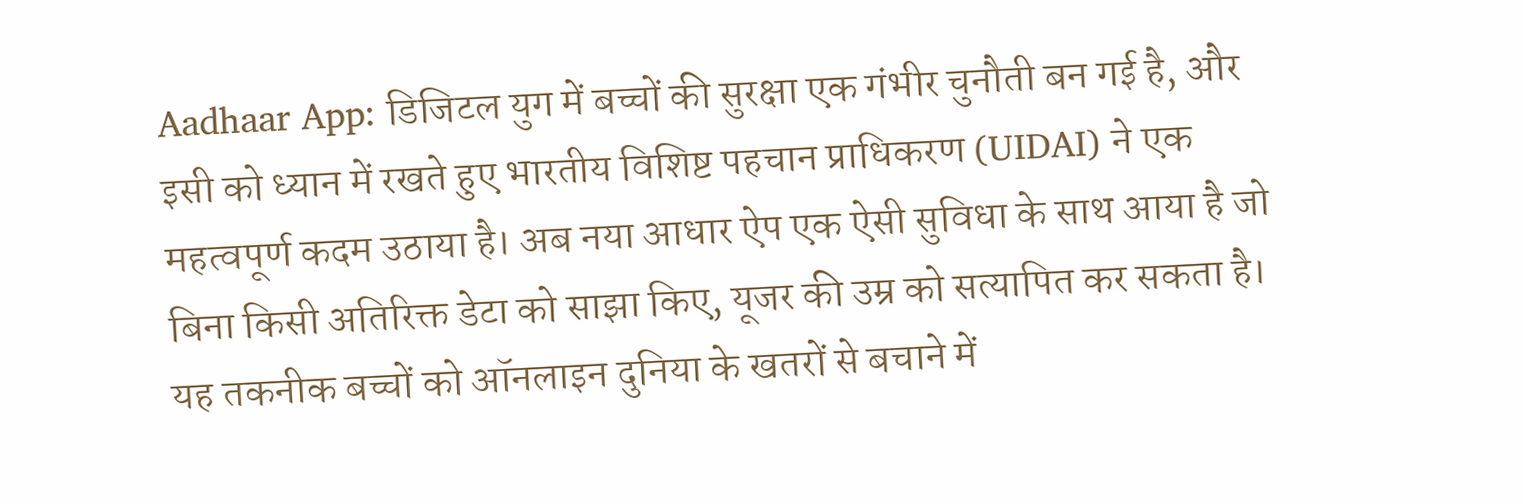Aadhaar App: डिजिटल युग में बच्चों की सुरक्षा एक गंभीर चुनौती बन गई है, और इसी को ध्यान में रखते हुए भारतीय विशिष्ट पहचान प्राधिकरण (UIDAI) ने एक महत्वपूर्ण कदम उठाया है। अब नया आधार ऐप एक ऐसी सुविधा के साथ आया है जो बिना किसी अतिरिक्त डेटा को साझा किए, यूजर की उम्र को सत्यापित कर सकता है। यह तकनीक बच्चों को ऑनलाइन दुनिया के खतरों से बचाने में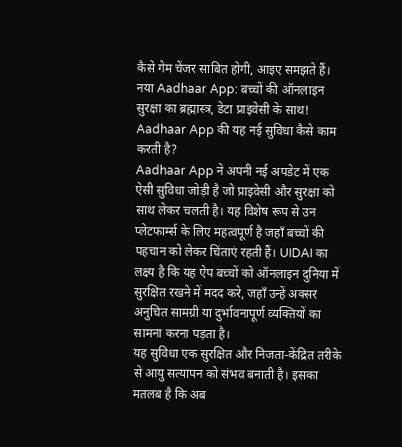कैसे गेम चेंजर साबित होगी, आइए समझते हैं।
नया Aadhaar App: बच्चों की ऑनलाइन सुरक्षा का ब्रह्मास्त्र, डेटा प्राइवेसी के साथ!
Aadhaar App की यह नई सुविधा कैसे काम करती है?
Aadhaar App ने अपनी नई अपडेट में एक ऐसी सुविधा जोड़ी है जो प्राइवेसी और सुरक्षा को साथ लेकर चलती है। यह विशेष रूप से उन प्लेटफार्म्स के लिए महत्वपूर्ण है जहाँ बच्चों की पहचान को लेकर चिंताएं रहती हैं। UIDAI का लक्ष्य है कि यह ऐप बच्चों को ऑनलाइन दुनिया में सुरक्षित रखने में मदद करे, जहाँ उन्हें अक्सर अनुचित सामग्री या दुर्भावनापूर्ण व्यक्तियों का सामना करना पड़ता है।
यह सुविधा एक सुरक्षित और निजता-केंद्रित तरीके से आयु सत्यापन को संभव बनाती है। इसका मतलब है कि अब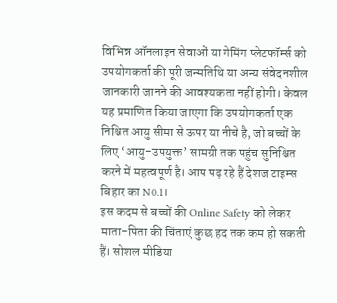विभिन्न ऑनलाइन सेवाओं या गेमिंग प्लेटफॉर्म्स को उपयोगकर्ता की पूरी जन्मतिथि या अन्य संवेदनशील जानकारी जानने की आवश्यकता नहीं होगी। केवल यह प्रमाणित किया जाएगा कि उपयोगकर्ता एक निश्चित आयु सीमा से ऊपर या नीचे है, जो बच्चों के लिए ‘आयु-उपयुक्त’ सामग्री तक पहुंच सुनिश्चित करने में महत्वपूर्ण है। आप पढ़ रहे हैं देशज टाइम्स बिहार का N0.1।
इस कदम से बच्चों की Online Safety को लेकर माता-पिता की चिंताएं कुछ हद तक कम हो सकती हैं। सोशल मीडिया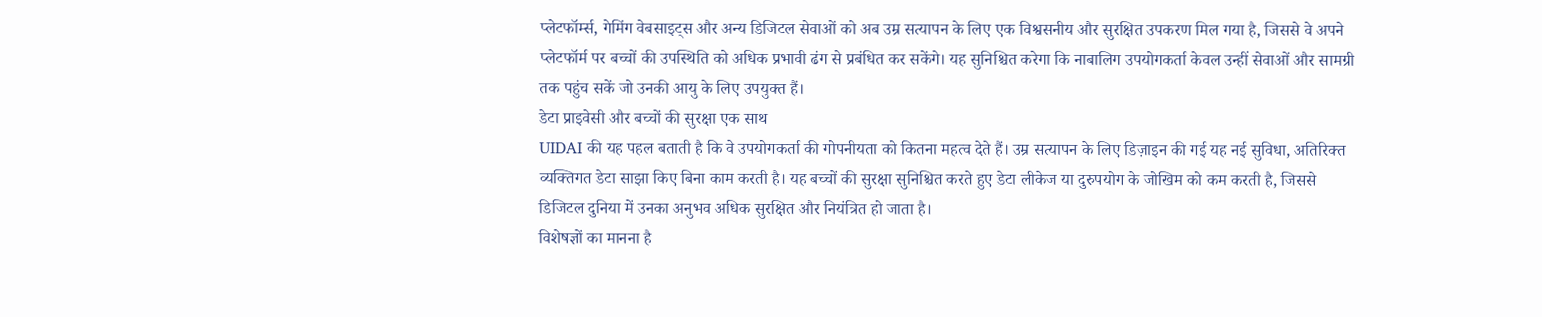प्लेटफॉर्म्स, गेमिंग वेबसाइट्स और अन्य डिजिटल सेवाओं को अब उम्र सत्यापन के लिए एक विश्वसनीय और सुरक्षित उपकरण मिल गया है, जिससे वे अपने प्लेटफॉर्म पर बच्चों की उपस्थिति को अधिक प्रभावी ढंग से प्रबंधित कर सकेंगे। यह सुनिश्चित करेगा कि नाबालिग उपयोगकर्ता केवल उन्हीं सेवाओं और सामग्री तक पहुंच सकें जो उनकी आयु के लिए उपयुक्त हैं।
डेटा प्राइवेसी और बच्चों की सुरक्षा एक साथ
UIDAI की यह पहल बताती है कि वे उपयोगकर्ता की गोपनीयता को कितना महत्व देते हैं। उम्र सत्यापन के लिए डिज़ाइन की गई यह नई सुविधा, अतिरिक्त व्यक्तिगत डेटा साझा किए बिना काम करती है। यह बच्चों की सुरक्षा सुनिश्चित करते हुए डेटा लीकेज या दुरुपयोग के जोखिम को कम करती है, जिससे डिजिटल दुनिया में उनका अनुभव अधिक सुरक्षित और नियंत्रित हो जाता है।
विशेषज्ञों का मानना है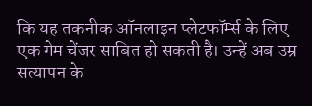कि यह तकनीक ऑनलाइन प्लेटफॉर्म्स के लिए एक गेम चेंजर साबित हो सकती है। उन्हें अब उम्र सत्यापन के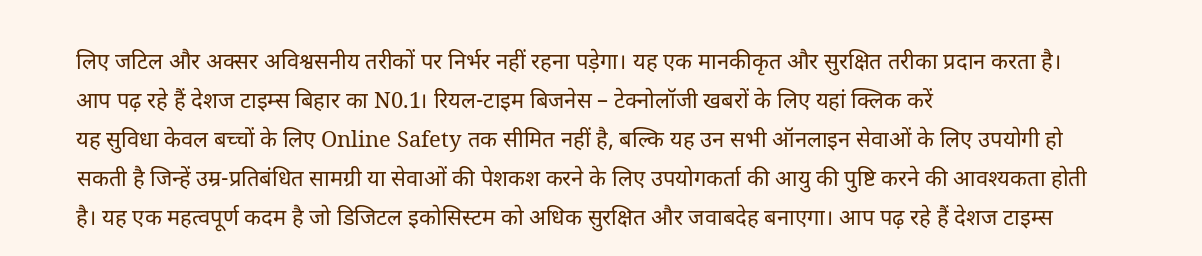लिए जटिल और अक्सर अविश्वसनीय तरीकों पर निर्भर नहीं रहना पड़ेगा। यह एक मानकीकृत और सुरक्षित तरीका प्रदान करता है। आप पढ़ रहे हैं देशज टाइम्स बिहार का N0.1। रियल-टाइम बिजनेस – टेक्नोलॉजी खबरों के लिए यहां क्लिक करें
यह सुविधा केवल बच्चों के लिए Online Safety तक सीमित नहीं है, बल्कि यह उन सभी ऑनलाइन सेवाओं के लिए उपयोगी हो सकती है जिन्हें उम्र-प्रतिबंधित सामग्री या सेवाओं की पेशकश करने के लिए उपयोगकर्ता की आयु की पुष्टि करने की आवश्यकता होती है। यह एक महत्वपूर्ण कदम है जो डिजिटल इकोसिस्टम को अधिक सुरक्षित और जवाबदेह बनाएगा। आप पढ़ रहे हैं देशज टाइम्स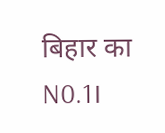बिहार का N0.1।